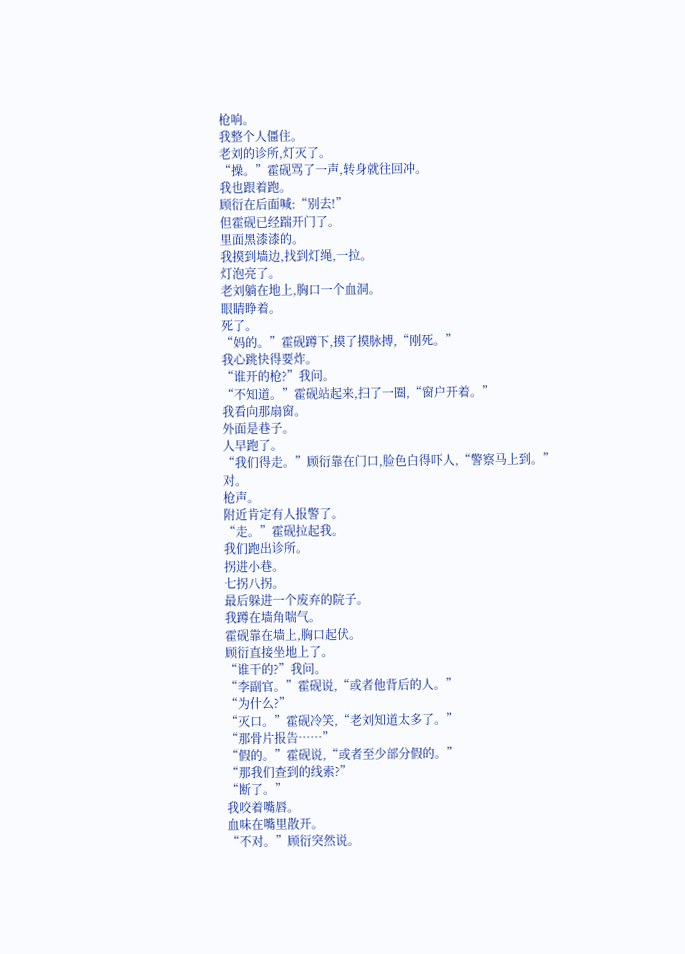枪响。
我整个人僵住。
老刘的诊所,灯灭了。
“操。”霍砚骂了一声,转身就往回冲。
我也跟着跑。
顾衍在后面喊:“别去!”
但霍砚已经踹开门了。
里面黑漆漆的。
我摸到墙边,找到灯绳,一拉。
灯泡亮了。
老刘躺在地上,胸口一个血洞。
眼睛睁着。
死了。
“妈的。”霍砚蹲下,摸了摸脉搏,“刚死。”
我心跳快得要炸。
“谁开的枪?”我问。
“不知道。”霍砚站起来,扫了一圈,“窗户开着。”
我看向那扇窗。
外面是巷子。
人早跑了。
“我们得走。”顾衍靠在门口,脸色白得吓人,“警察马上到。”
对。
枪声。
附近肯定有人报警了。
“走。”霍砚拉起我。
我们跑出诊所。
拐进小巷。
七拐八拐。
最后躲进一个废弃的院子。
我蹲在墙角喘气。
霍砚靠在墙上,胸口起伏。
顾衍直接坐地上了。
“谁干的?”我问。
“李副官。”霍砚说,“或者他背后的人。”
“为什么?”
“灭口。”霍砚冷笑,“老刘知道太多了。”
“那骨片报告……”
“假的。”霍砚说,“或者至少部分假的。”
“那我们查到的线索?”
“断了。”
我咬着嘴唇。
血味在嘴里散开。
“不对。”顾衍突然说。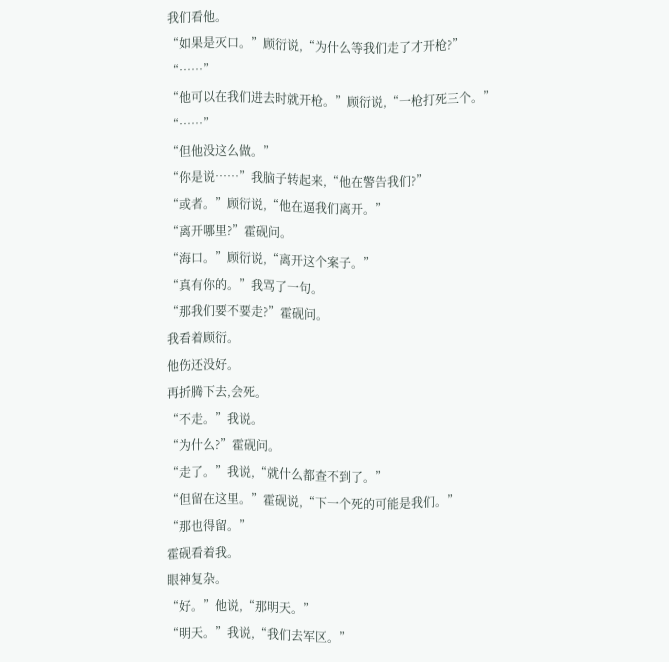我们看他。
“如果是灭口。”顾衍说,“为什么等我们走了才开枪?”
“……”
“他可以在我们进去时就开枪。”顾衍说,“一枪打死三个。”
“……”
“但他没这么做。”
“你是说……”我脑子转起来,“他在警告我们?”
“或者。”顾衍说,“他在逼我们离开。”
“离开哪里?”霍砚问。
“海口。”顾衍说,“离开这个案子。”
“真有你的。”我骂了一句。
“那我们要不要走?”霍砚问。
我看着顾衍。
他伤还没好。
再折腾下去,会死。
“不走。”我说。
“为什么?”霍砚问。
“走了。”我说,“就什么都查不到了。”
“但留在这里。”霍砚说,“下一个死的可能是我们。”
“那也得留。”
霍砚看着我。
眼神复杂。
“好。”他说,“那明天。”
“明天。”我说,“我们去军区。”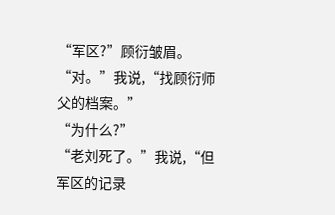“军区?”顾衍皱眉。
“对。”我说,“找顾衍师父的档案。”
“为什么?”
“老刘死了。”我说,“但军区的记录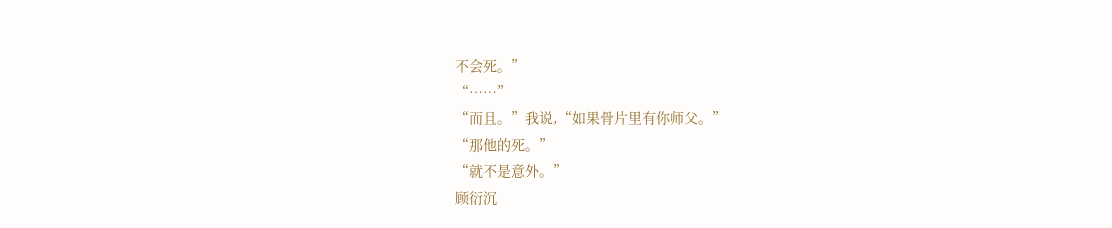不会死。”
“……”
“而且。”我说,“如果骨片里有你师父。”
“那他的死。”
“就不是意外。”
顾衍沉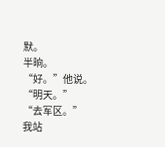默。
半晌。
“好。”他说。
“明天。”
“去军区。”
我站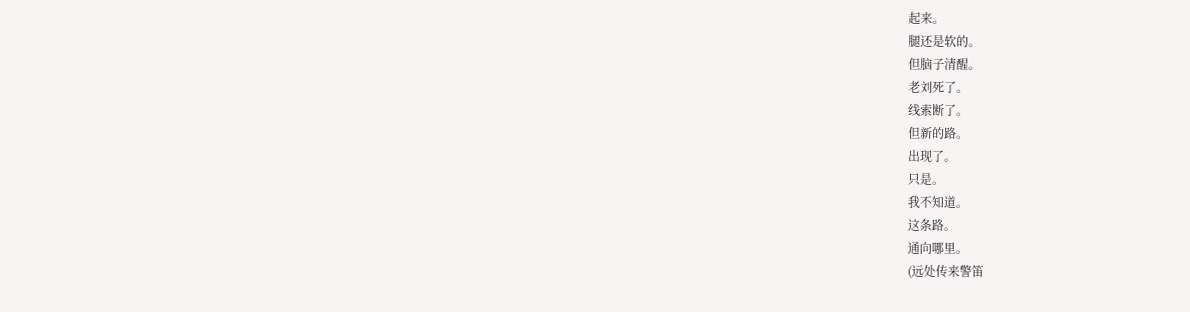起来。
腿还是软的。
但脑子清醒。
老刘死了。
线索断了。
但新的路。
出现了。
只是。
我不知道。
这条路。
通向哪里。
(远处传来警笛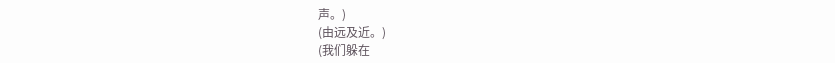声。)
(由远及近。)
(我们躲在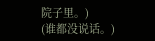院子里。)
(谁都没说话。)